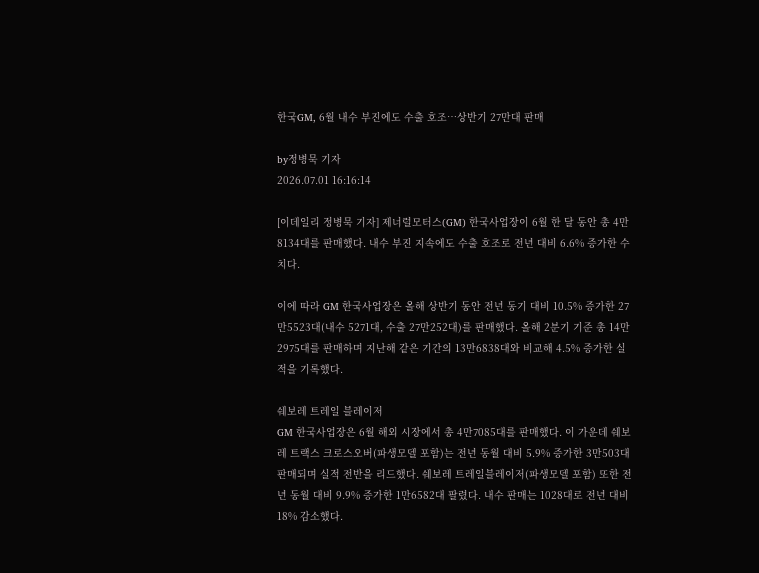한국GM, 6월 내수 부진에도 수출 호조…상반기 27만대 판매

by정병묵 기자
2026.07.01 16:16:14

[이데일리 정병묵 기자] 제너럴모터스(GM) 한국사업장이 6월 한 달 동안 총 4만8134대를 판매했다. 내수 부진 지속에도 수출 호조로 전년 대비 6.6% 증가한 수치다.

이에 따라 GM 한국사업장은 올해 상반기 동안 전년 동기 대비 10.5% 증가한 27만5523대(내수 5271대, 수출 27만252대)를 판매했다. 올해 2분기 기준 총 14만2975대를 판매하며 지난해 같은 기간의 13만6838대와 비교해 4.5% 증가한 실적을 기록했다.

쉐보레 트레일 블레이저
GM 한국사업장은 6월 해외 시장에서 총 4만7085대를 판매했다. 이 가운데 쉐보레 트랙스 크로스오버(파생모델 포함)는 전년 동월 대비 5.9% 증가한 3만503대 판매되며 실적 전반을 리드했다. 쉐보레 트레일블레이저(파생모델 포함) 또한 전년 동월 대비 9.9% 증가한 1만6582대 팔렸다. 내수 판매는 1028대로 전년 대비 18% 감소했다.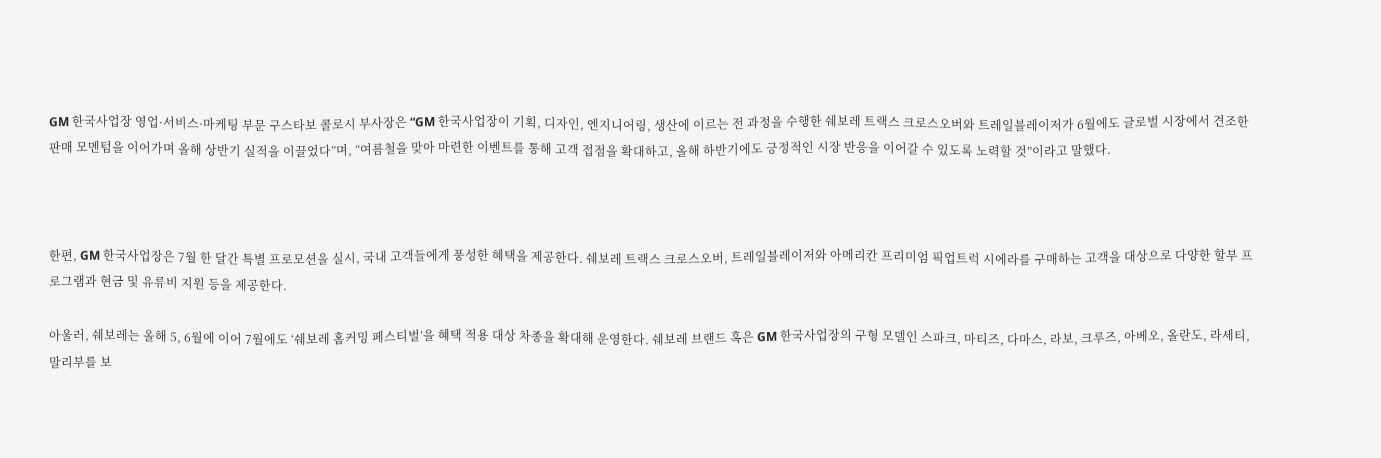GM 한국사업장 영업·서비스·마케팅 부문 구스타보 콜로시 부사장은 “GM 한국사업장이 기획, 디자인, 엔지니어링, 생산에 이르는 전 과정을 수행한 쉐보레 트랙스 크로스오버와 트레일블레이저가 6월에도 글로벌 시장에서 견조한 판매 모멘텀을 이어가며 올해 상반기 실적을 이끌었다”며, “여름철을 맞아 마련한 이벤트를 통해 고객 접점을 확대하고, 올해 하반기에도 긍정적인 시장 반응을 이어갈 수 있도록 노력할 것”이라고 말했다.



한편, GM 한국사업장은 7월 한 달간 특별 프로모션을 실시, 국내 고객들에게 풍성한 혜택을 제공한다. 쉐보레 트랙스 크로스오버, 트레일블레이저와 아메리칸 프리미엄 픽업트럭 시에라를 구매하는 고객을 대상으로 다양한 할부 프로그램과 현금 및 유류비 지원 등을 제공한다.

아울러, 쉐보레는 올해 5, 6월에 이어 7월에도 ‘쉐보레 홈커밍 페스티벌’을 혜택 적용 대상 차종을 확대해 운영한다. 쉐보레 브랜드 혹은 GM 한국사업장의 구형 모델인 스파크, 마티즈, 다마스, 라보, 크루즈, 아베오, 올란도, 라세티, 말리부를 보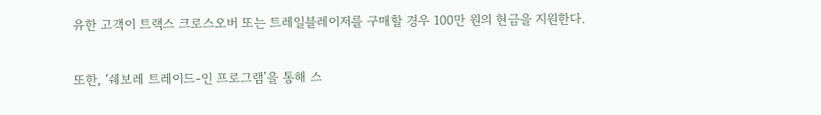유한 고객이 트랙스 크로스오버 또는 트레일블레이저를 구매할 경우 100만 원의 현금을 지원한다.

또한, ‘쉐보레 트레이드-인 프로그램’을 통해 스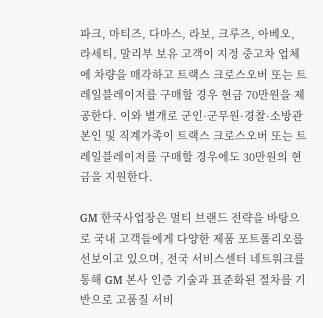파크, 마티즈, 다마스, 라보, 크루즈, 아베오, 라세티, 말리부 보유 고객이 지정 중고차 업체에 차량을 매각하고 트랙스 크로스오버 또는 트레일블레이저를 구매할 경우 현금 70만원을 제공한다. 이와 별개로 군인·군무원·경찰·소방관 본인 및 직계가족이 트랙스 크로스오버 또는 트레일블레이저를 구매할 경우에도 30만원의 현금을 지원한다.

GM 한국사업장은 멀티 브랜드 전략을 바탕으로 국내 고객들에게 다양한 제품 포트폴리오를 선보이고 있으며, 전국 서비스센터 네트워크를 통해 GM 본사 인증 기술과 표준화된 절차를 기반으로 고품질 서비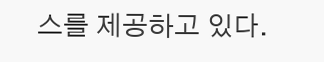스를 제공하고 있다.